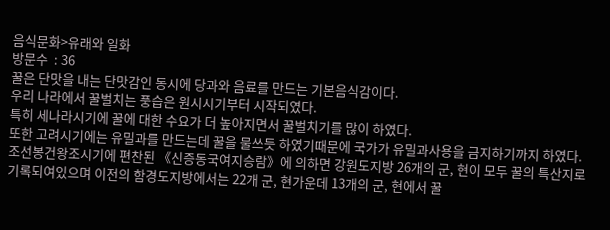음식문화>유래와 일화
방문수  : 36
꿀은 단맛을 내는 단맛감인 동시에 당과와 음료를 만드는 기본음식감이다.
우리 나라에서 꿀벌치는 풍습은 원시시기부터 시작되였다.
특히 세나라시기에 꿀에 대한 수요가 더 높아지면서 꿀벌치기를 많이 하였다.
또한 고려시기에는 유밀과를 만드는데 꿀을 물쓰듯 하였기때문에 국가가 유밀과사용을 금지하기까지 하였다.
조선봉건왕조시기에 편찬된 《신증동국여지승람》에 의하면 강원도지방 26개의 군, 현이 모두 꿀의 특산지로 기록되여있으며 이전의 함경도지방에서는 22개 군, 현가운데 13개의 군, 현에서 꿀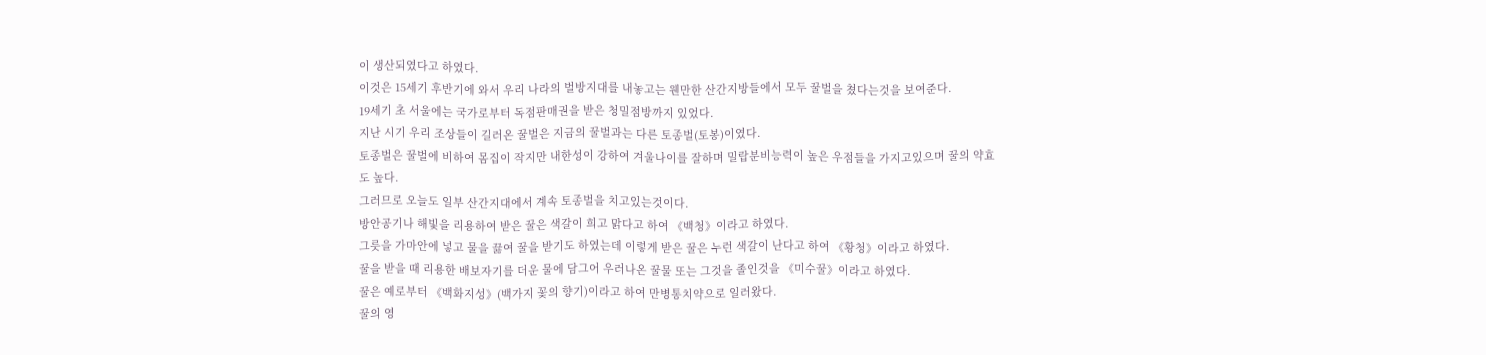이 생산되였다고 하였다.
이것은 15세기 후반기에 와서 우리 나라의 벌방지대를 내놓고는 웬만한 산간지방들에서 모두 꿀벌을 쳤다는것을 보여준다.
19세기 초 서울에는 국가로부터 독점판매권을 받은 청밀점방까지 있었다.
지난 시기 우리 조상들이 길러온 꿀벌은 지금의 꿀벌과는 다른 토종벌(토봉)이였다.
토종벌은 꿀벌에 비하여 몸집이 작지만 내한성이 강하여 겨울나이를 잘하며 밀랍분비능력이 높은 우점들을 가지고있으며 꿀의 약효도 높다.
그러므로 오늘도 일부 산간지대에서 계속 토종벌을 치고있는것이다.
방안공기나 해빛을 리용하여 받은 꿀은 색갈이 희고 맑다고 하여 《백청》이라고 하였다.
그릇을 가마안에 넣고 물을 끓여 꿀을 받기도 하였는데 이렇게 받은 꿀은 누런 색갈이 난다고 하여 《황청》이라고 하였다.
꿀을 받을 때 리용한 배보자기를 더운 물에 담그어 우러나온 꿀물 또는 그것을 졸인것을 《미수꿀》이라고 하였다.
꿀은 예로부터 《백화지성》(백가지 꽃의 향기)이라고 하여 만병통치약으로 일러왔다.
꿀의 영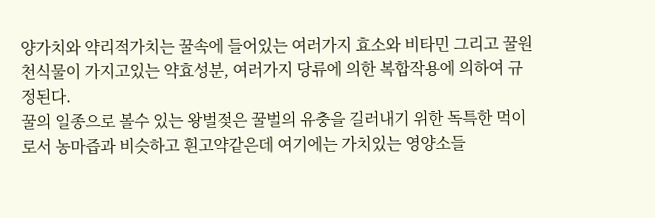양가치와 약리적가치는 꿀속에 들어있는 여러가지 효소와 비타민 그리고 꿀원천식물이 가지고있는 약효성분, 여러가지 당류에 의한 복합작용에 의하여 규정된다.
꿀의 일종으로 볼수 있는 왕벌젖은 꿀벌의 유충을 길러내기 위한 독특한 먹이로서 농마즙과 비슷하고 흰고약같은데 여기에는 가치있는 영양소들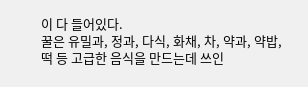이 다 들어있다.
꿀은 유밀과, 정과, 다식, 화채, 차, 약과, 약밥, 떡 등 고급한 음식을 만드는데 쓰인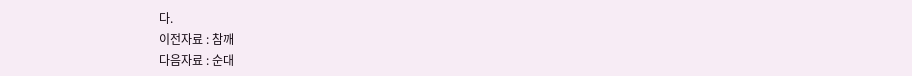다.
이전자료 : 참깨
다음자료 : 순대